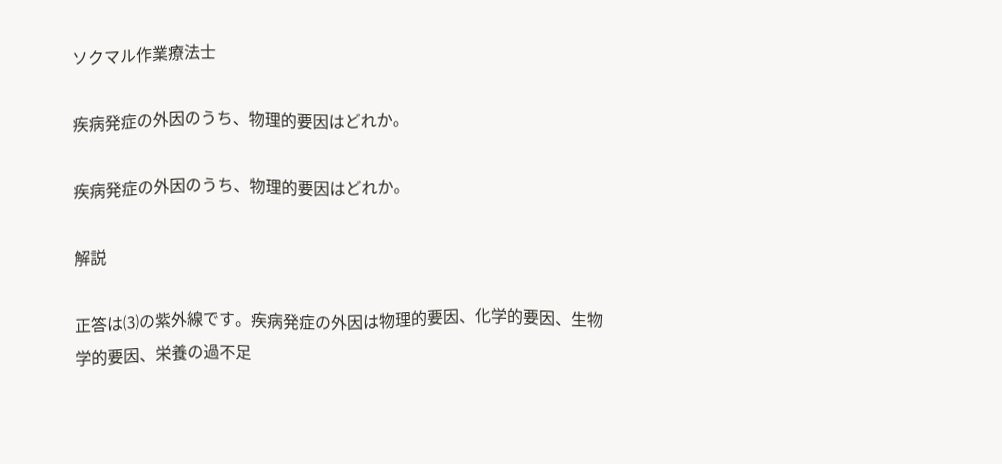ソクマル作業療法士

疾病発症の外因のうち、物理的要因はどれか。

疾病発症の外因のうち、物理的要因はどれか。

解説

正答は⑶の紫外線です。疾病発症の外因は物理的要因、化学的要因、生物学的要因、栄養の過不足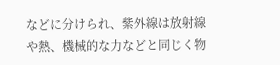などに分けられ、紫外線は放射線や熱、機械的な力などと同じく物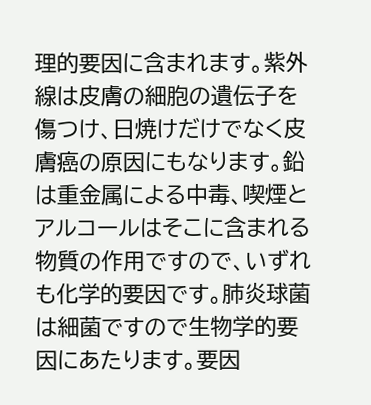理的要因に含まれます。紫外線は皮膚の細胞の遺伝子を傷つけ、日焼けだけでなく皮膚癌の原因にもなります。鉛は重金属による中毒、喫煙とアルコールはそこに含まれる物質の作用ですので、いずれも化学的要因です。肺炎球菌は細菌ですので生物学的要因にあたります。要因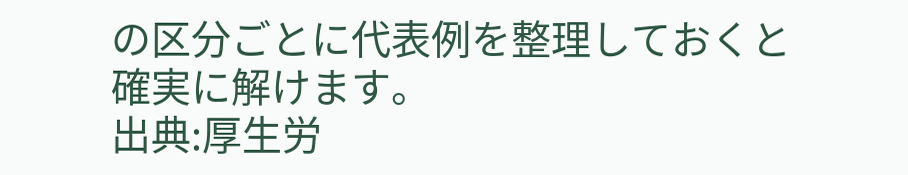の区分ごとに代表例を整理しておくと確実に解けます。
出典:厚生労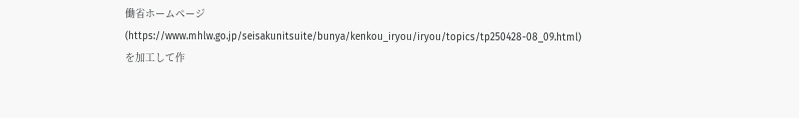働省ホームページ(https://www.mhlw.go.jp/seisakunitsuite/bunya/kenkou_iryou/iryou/topics/tp250428-08_09.html)を加工して作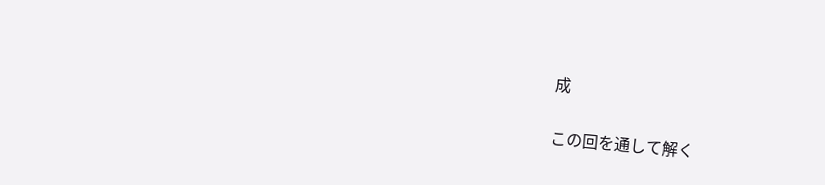成

この回を通して解く